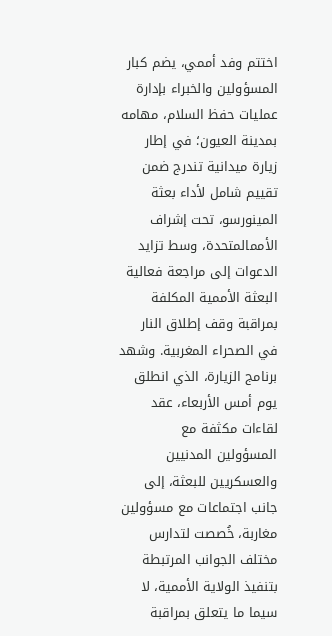اختتم وفد أممي، يضم كبار المسؤولين والخبراء بإدارة عمليات حفظ السلام، مهامه بمدينة العيون؛ في إطار زيارة ميدانية تندرج ضمن تقييم شامل لأداء بعثة المينورسو، تحت إشراف الأممالمتحدة، وسط تزايد الدعوات إلى مراجعة فعالية البعثة الأممية المكلفة بمراقبة وقف إطلاق النار في الصحراء المغربية. وشهد برنامج الزيارة، الذي انطلق يوم أمس الأربعاء، عقد لقاءات مكثفة مع المسؤولين المدنيين والعسكريين للبعثة، إلى جانب اجتماعات مع مسؤولين مغاربة، خُصصت لتدارس مختلف الجوانب المرتبطة بتنفيذ الولاية الأممية، لا سيما ما يتعلق بمراقبة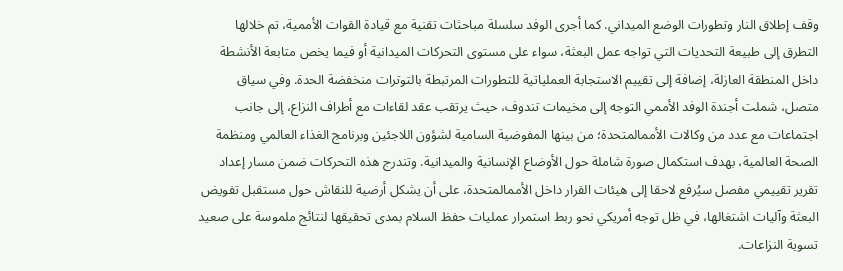وقف إطلاق النار وتطورات الوضع الميداني. كما أجرى الوفد سلسلة مباحثات تقنية مع قيادة القوات الأممية، تم خلالها التطرق إلى طبيعة التحديات التي تواجه عمل البعثة، سواء على مستوى التحركات الميدانية أو فيما يخص متابعة الأنشطة داخل المنطقة العازلة، إضافة إلى تقييم الاستجابة العملياتية للتطورات المرتبطة بالتوترات منخفضة الحدة. وفي سياق متصل، شملت أجندة الوفد الأممي التوجه إلى مخيمات تندوف، حيث يرتقب عقد لقاءات مع أطراف النزاع، إلى جانب اجتماعات مع عدد من وكالات الأممالمتحدة؛ من بينها المفوضية السامية لشؤون اللاجئين وبرنامج الغذاء العالمي ومنظمة الصحة العالمية، بهدف استكمال صورة شاملة حول الأوضاع الإنسانية والميدانية. وتندرج هذه التحركات ضمن مسار إعداد تقرير تقييمي مفصل سيُرفع لاحقا إلى هيئات القرار داخل الأممالمتحدة، على أن يشكل أرضية للنقاش حول مستقبل تفويض البعثة وآليات اشتغالها، في ظل توجه أمريكي نحو ربط استمرار عمليات حفظ السلام بمدى تحقيقها لنتائج ملموسة على صعيد تسوية النزاعات.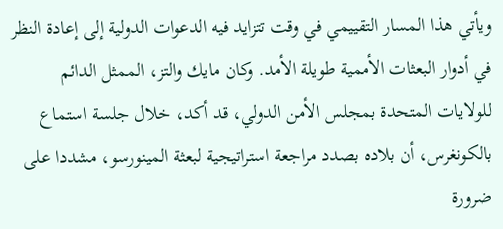ويأتي هذا المسار التقييمي في وقت تتزايد فيه الدعوات الدولية إلى إعادة النظر في أدوار البعثات الأممية طويلة الأمد. وكان مايك والتز، الممثل الدائم للولايات المتحدة بمجلس الأمن الدولي، قد أكد، خلال جلسة استماع بالكونغرس، أن بلاده بصدد مراجعة استراتيجية لبعثة المينورسو، مشددا على ضرورة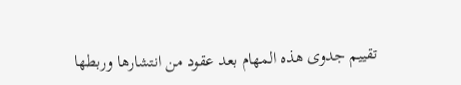تقييم جدوى هذه المهام بعد عقود من انتشارها وربطها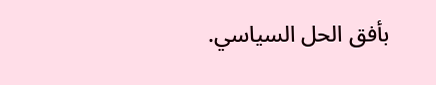بأفق الحل السياسي.